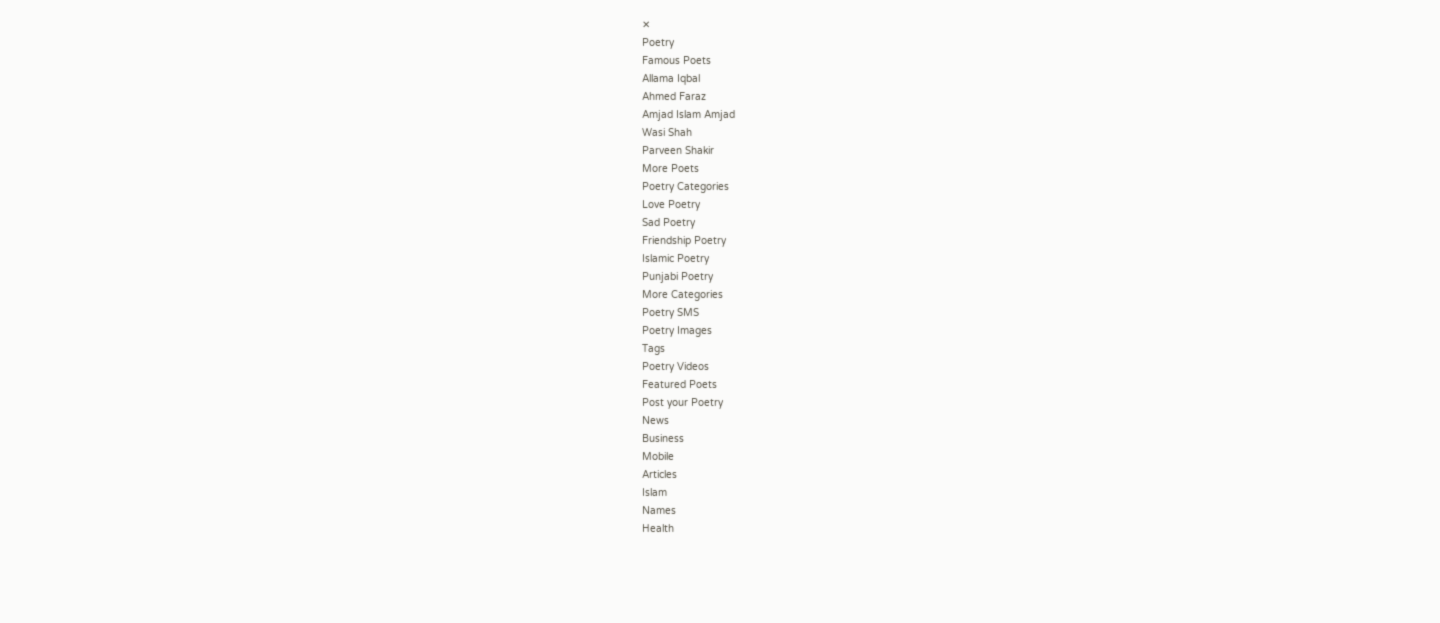✕
Poetry
Famous Poets
Allama Iqbal
Ahmed Faraz
Amjad Islam Amjad
Wasi Shah
Parveen Shakir
More Poets
Poetry Categories
Love Poetry
Sad Poetry
Friendship Poetry
Islamic Poetry
Punjabi Poetry
More Categories
Poetry SMS
Poetry Images
Tags
Poetry Videos
Featured Poets
Post your Poetry
News
Business
Mobile
Articles
Islam
Names
Health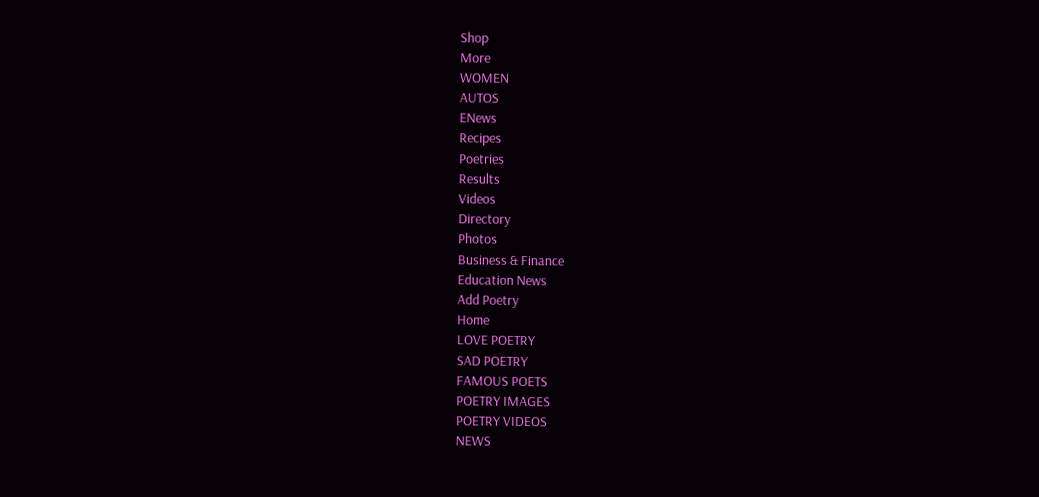Shop
More
WOMEN
AUTOS
ENews
Recipes
Poetries
Results
Videos
Directory
Photos
Business & Finance
Education News
Add Poetry
Home
LOVE POETRY
SAD POETRY
FAMOUS POETS
POETRY IMAGES
POETRY VIDEOS
NEWS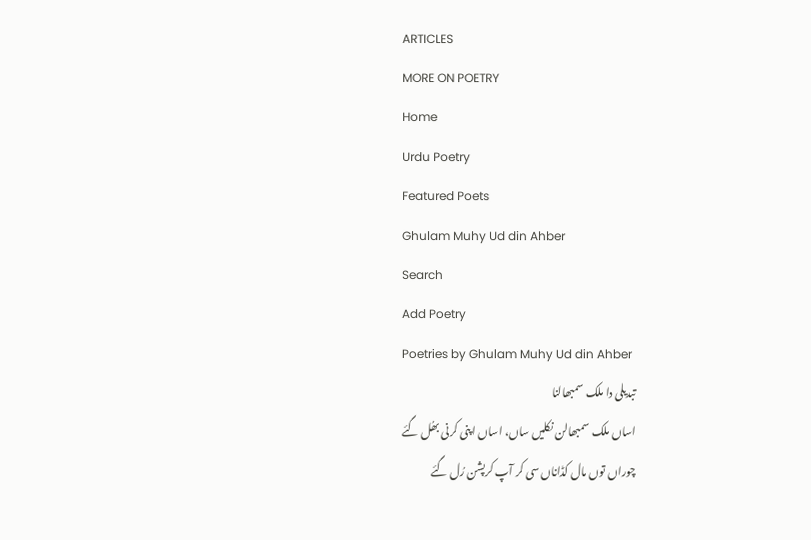ARTICLES
MORE ON POETRY
Home
Urdu Poetry
Featured Poets
Ghulam Muhy Ud din Ahber
Search
Add Poetry
Poetries by Ghulam Muhy Ud din Ahber
تبدیلی دا ملک سمبھالنا
اساں ملک سمبھالن نکلیں ساں، اساں اپنی کرنی بھُل گئے
چوراں توں مال کڈاناں سی کر آپ کرپشن رُل گئے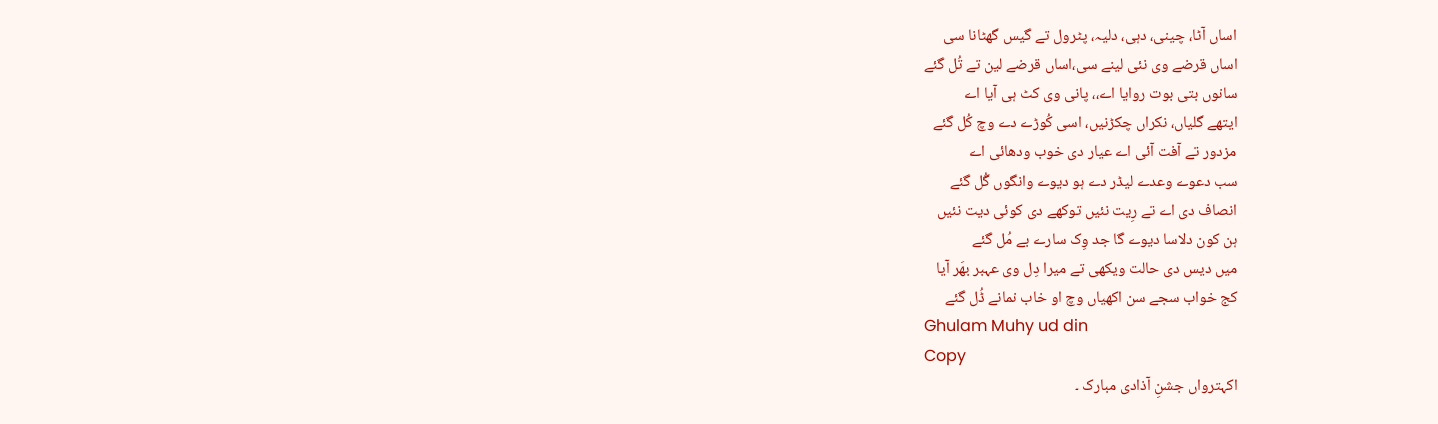اساں آٹا، چینی، دہی، دلیہ، پٹرول تے گیس گھٹانا سی
اساں قرضے وی نئی لینے سی،اساں قرضے لین تے تُل گئے
سانوں بتی بوت روایا اے،، پانی وی کٹ ہی آیا اے
ایتھے گلیاں، نکراں چکڑنیں، اسی کُوڑے دے وچ کُل گئے
مزدور تے آفت آئی اے عیار دی خوب ودھائی اے
سب دعوے وعدے لیڈر دے ہو دیوے وانگوں گُل گئے
انصاف دی اے تے رِیت نئیں توکھے دی کوئی دیت نئیں
ہن کون دلاسا دیوے گا جد وِک سارے بے مُل گئے
میں دیس دی حالت ویکھی تے میرا دِل وی عہبر بھَر آیا
کج خواب سجے سن اکھیاں وچ او خاب نمانے ڈُل گئے
Ghulam Muhy ud din
Copy
اکہترواں جشنِ آذادی مبارک ۔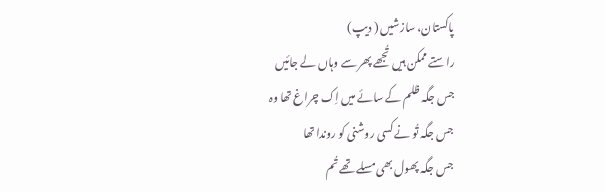پاکستان، سازشیں ( دیپ)
راستے ممکن ہیں تُجھے پھر سے وہاں لے جائیں
جس جگہ ظلم کے سائے میں اِک چراغ تھا وہ
جس جگہ تُو نے کسی روشنی کو روندا تھا
جس جگہ پھول بھی مسلے تھے تُم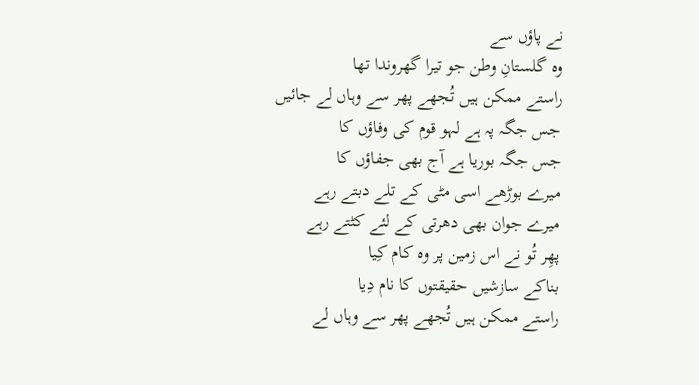نے پاؤں سے
وہ گلستانِ وطن جو تیرا گھروندا تھا
راستے ممکن ہیں تُجھے پھر سے وہاں لے جائیں
جس جگہ پہ ہے لہو قوم کی وفاؤں کا
جس جگہ بوریا ہے آج بھی جفاؤں کا
میرے بوڑھے اسی مٹی کے تلے دبتے رہے
میرے جوان بھی دھرتی کے لئے کٹتے رہے
پھِر تُو نے اس زمین پر وہ کام کِیا
بناکے سازشیں حقیقتوں کا نام دِیا
راستے ممکن ہیں تُجھے پھر سے وہاں لے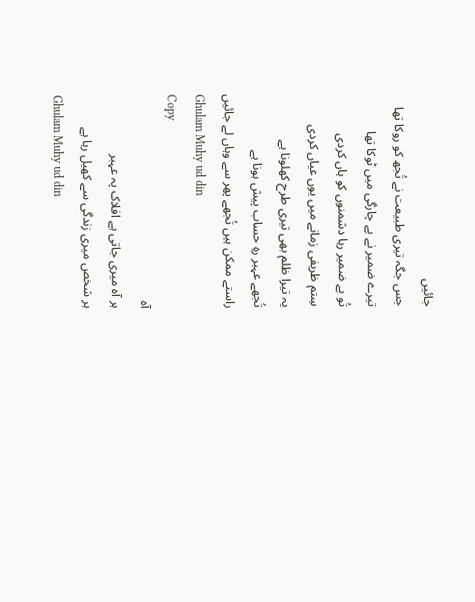جائیں
جس جگہ تیری طبیعت نے تُجھ کو روکا تھا
تیرے ضمیر نے بے چارگی میں ٹوکا تھا
تُو بے ضمیر رہا دشمنوں کو ہاں کردی
سِتم ظریفی زمانے میں یوں عیاں کردی
یہ تیرا ظلم بھی تیری طرح کھلونا ہے
تُجھے عہبر رہِ حساب پیش ہونا ہے
راستے ممکن ہیں تُجھے پھر سے وہاں لے جائیں
Ghulam Muhy ud din
Copy
آہ
ہر آہ میری جاتی ہے افلاک پہ عہبر
ہر شخص میری زندگی سے کھیل رہا ہے
Ghulam Muhy ud din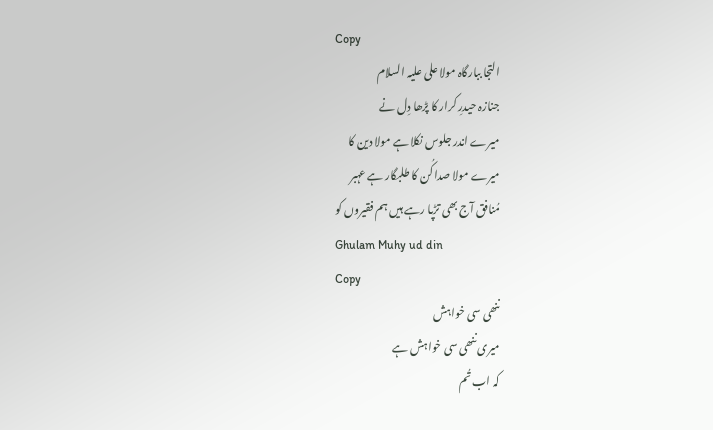Copy
التجا ببارگاہ مولا علی علیہ السلام
جنازہ حیدرِ کرار کا پڑھا دِل نے
میرے اندر جلوس نکلا ہے مولا دین کا
میرے مولا صدا کُن کا طلبگار ہے عہبر
مُنافق آج بھی تڑپا رہے ہیں ہم فقیروں کو
Ghulam Muhy ud din
Copy
ننھی سی خواہش
میری ننھی سی خواہش ہے
کہ اب تُم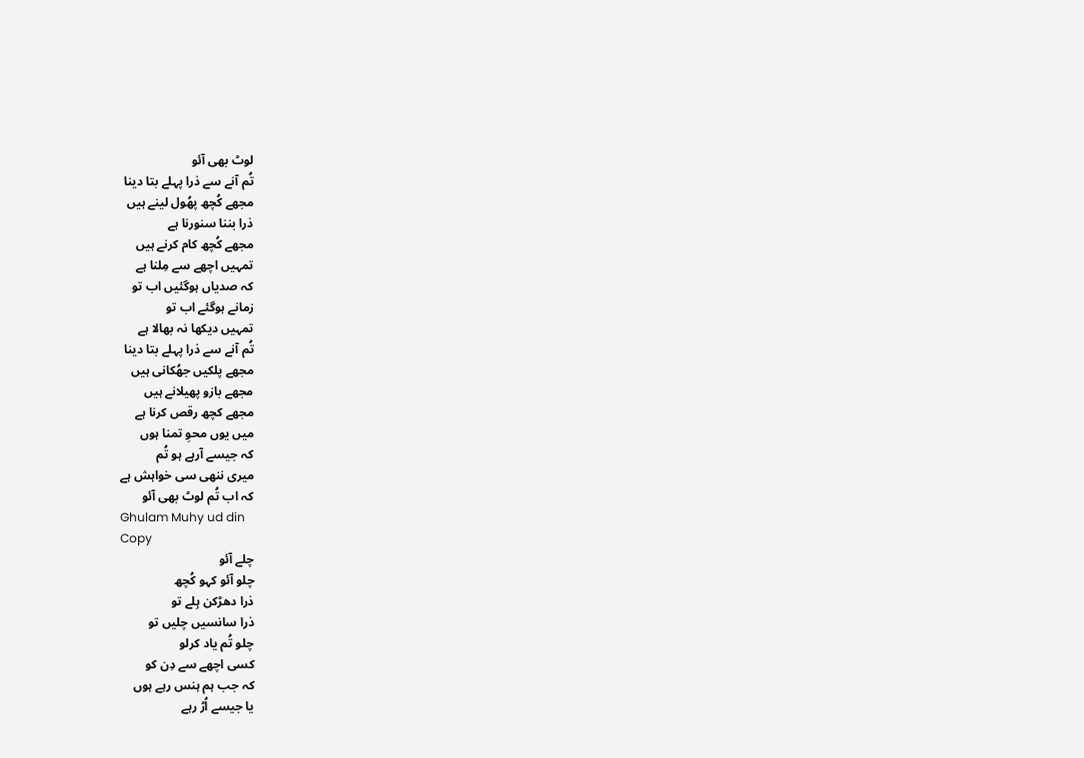لوٹ بھی آئو
تُم آنے سے ذرا پہلے بتا دینا
مجھے کُچھ پھُول لینے ہیں
ذرا بننا سنورنا ہے
مجھے کُچھ کام کرنے ہیں
تمہیں اچھے سے مِلنا ہے
کہ صدیاں ہوگئیں اب تو
زمانے ہوگئے اب تو
تمہیں دیکھا نہ بھالا ہے
تُم آنے سے ذرا پہلے بتا دینا
مجھے پلکیں جھُکانی ہیں
مجھے بازو پھیلانے ہیں
مجھے کچھ رقص کرنا ہے
میں یوں محوِ تمنا ہوں
کہ جیسے آرہے ہو تُم
میری ننھی سی خواہش ہے
کہ اب تُم لوٹ بھی آئو
Ghulam Muhy ud din
Copy
چلے آئو
چلو آئو کہو کُچھ
ذرا دھڑکن ہِلے تو
ذرا سانسیں چلیں تو
چلو تُم یاد کرلو
کسی اچھے سے دِن کو
کہ جب ہم ہنس رہے ہوں
یا جیسے اُڑ رہے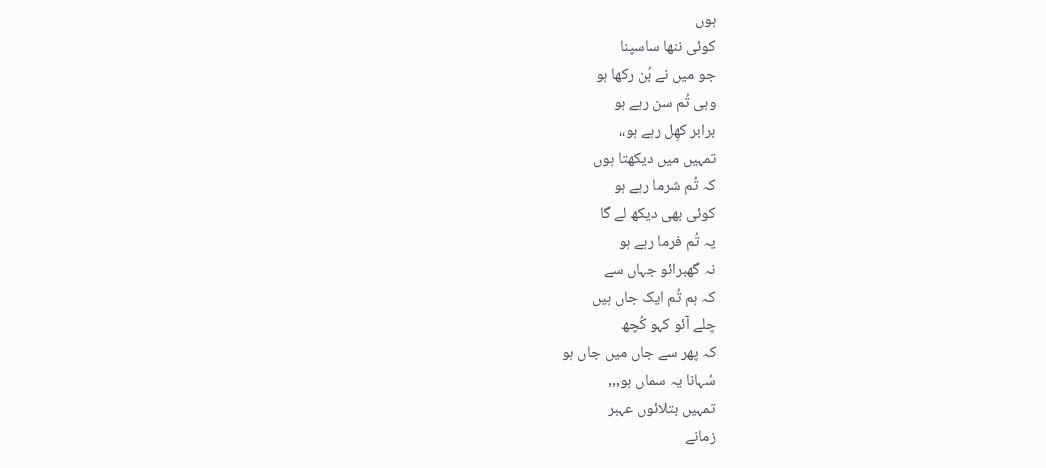ہوں
کوئی ننھا ساسپنا
جو میں نے بُن رکھا ہو
وہی تُم سن رہے ہو
برابر کھِل رہے ہو،،
تمہیں میں دیکھتا ہوں
کہ تُم شرما رہے ہو
کوئی بھی دیکھ لے گا
یہ تُم فرما رہے ہو
نہ گھبرائو جہاں سے
کہ ہم تُم ایک جاں ہیں
چلے آئو کہو کُچھ
کہ پھر سے جاں میں جاں ہو
سُہانا یہ سماں ہو,,,
تمہیں بتلائوں عہبر
زمانے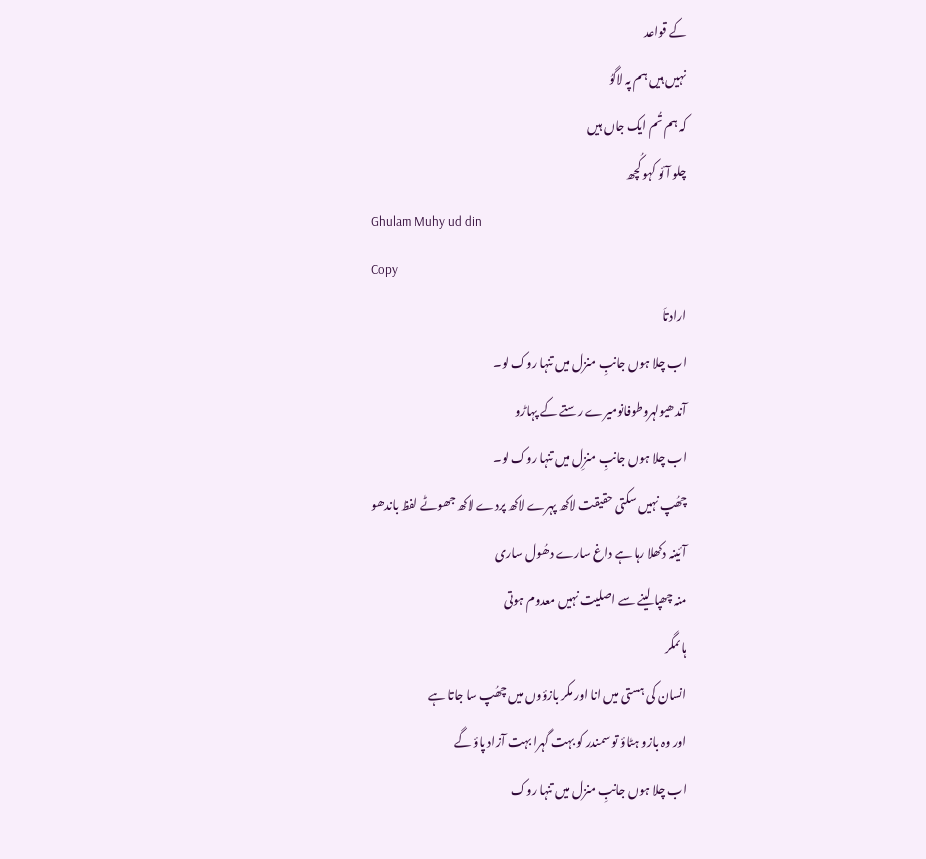کے قواعد
نہیں ہیں ہم پہ لاگوُ
کہ ہم تُم ایک جاں ہیں
چلو آئو کہو کُچھ
Ghulam Muhy ud din
Copy
ارادتاَ
اب چلا ہوں جانبِ منزل میں تنہا روک لو۔
آندھیولہروطوفانومیرے رستے کے پہاڑو
اب چلا ہوں جانبِ منزِل میں تنہا روک لو۔
چھُپ نہیں سکتی حقیقت لاکھ پہرے لاکھ پردے لاکھ جھوٹے لفظ باندھو
آئینہ دکھلا رہا ہے داغ سارے دھُول ساری
منہ چھپا لینے سے اصلیت نہیں معدوم ہوتی
ہاںمگر
انسان کی ہستی میں انا اور مکر بازؤوں میں چھُپ سا جاتا ہے
اور وہ بازو ہٹاؤ تو سمندر کو بہت گہرا بہت آزاد پاؤ گے
اب چلا ہوں جانبِ منزل میں تنہا روک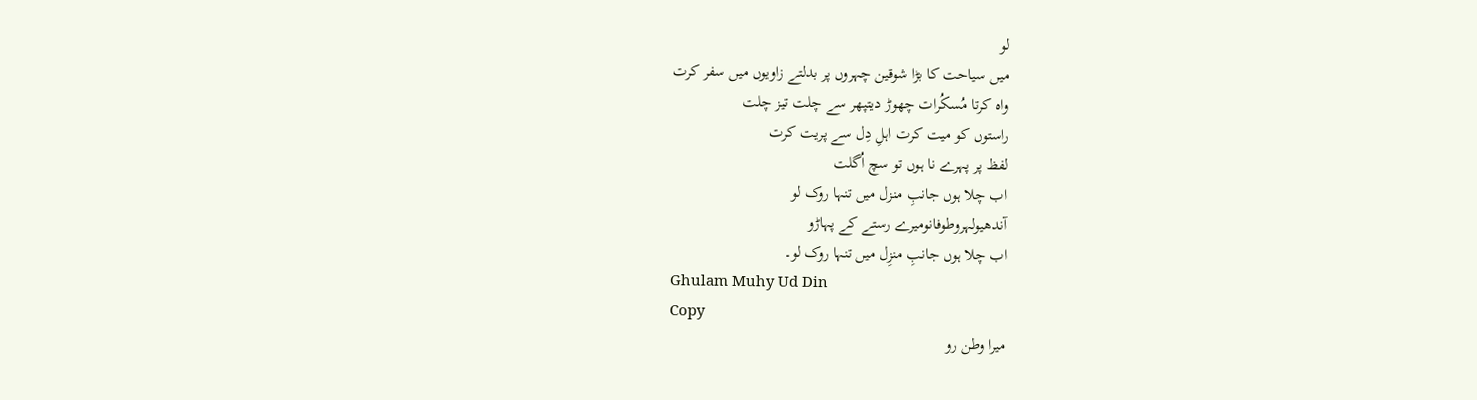لو
میں سیاحت کا بڑا شوقین چہروں پر بدلتے زاویوں میں سفر کرت
واہ کرتا مُسکُرات چھوڑ دیتپھر سے چلت تیز چلت
راستوں کو میت کرت اہلِ دِل سے پریت کرت
لفظ پر پہرے نا ہوں تو سچ اُگلت
اب چلا ہوں جانبِ منزل میں تنہا روک لو
آندھیولہروطوفانومیرے رستے کے پہاڑو
اب چلا ہوں جانبِ منزِل میں تنہا روک لو۔
Ghulam Muhy Ud Din
Copy
میرا وطن رو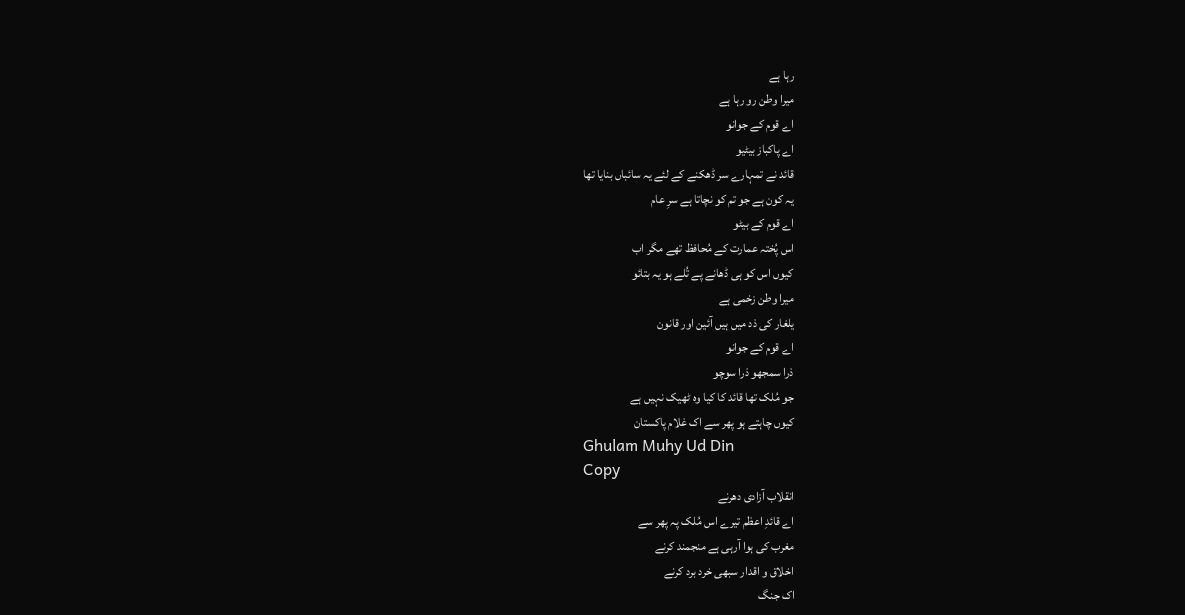رہا ہے
میرا وطن رو رہا ہے
اے قوم کے جوانو
اے پاکباز بیٹیو
قائد نے تمہارے سر ڈھکنے کے لئے یہ سائباں بنایا تھا
یہ کون ہے جو تم کو نچاتا ہے سرِ عام
اے قوم کے بیٹو
اس پُختہ عمارت کے مُحافظ تھے مگر اب
کیوں اس کو ہی ڈھانے پے تُلے ہو یہ بتائو
میرا وطن زخمی ہے
یلغار کی ذد میں ہیں آئین اور قانون
اے قوم کے جوانو
ذرا سمجھو ذرا سوچو
جو مُلک تھا قائد کا کیا وہ ٹھیک نہیں ہے
کیوں چاہتے ہو پھر سے اک غلام پاکستان
Ghulam Muhy Ud Din
Copy
انقلاب آزادی دھرنے
اے قائدِ اعظم تیرے اس مُلک پہ پھر سے
مغرب کی ہوا آرہی ہے منجمند کرنے
اخلاق و اقدار سبھی خرد برد کرنے
اک جنگ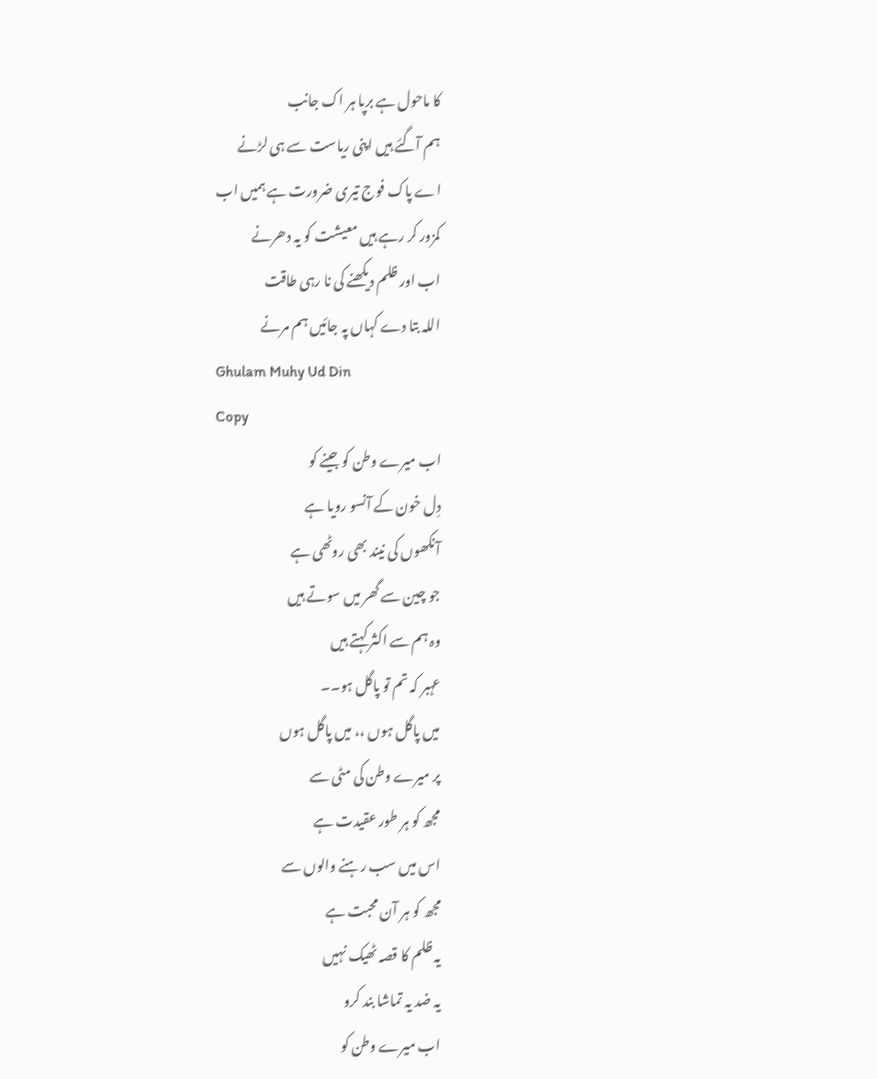کا ماحول ہے برپا ہر اک جانب
ہم آگئے ہیں اپنی ریاست سے ہی لڑنے
اے پاک فوج تیری ضرورت ہے ہمیں اب
کمزور کر رہے ہیں معیشت کو یہ دھرنے
اب اور ظلم دیکھنے کی نا رہی طاقت
اللہ بتا دے کہاں پہ جائیں ہم مرنے
Ghulam Muhy Ud Din
Copy
اب میرے وطن کو جینے کو
دِل خون کے آنسو رویا ہے
آنکھوں کی نیند بھی روٹھی ہے
جو چین سے گھر میں سوتے ہیں
وہ ہم سے اکثر کہتے ہیں
عہبر کہ تم تو پاگل ہو۔۔
میں پاگل ہوں ،، میں پاگل ہوں
پر میرے وطن کی مٹی سے
مجھ کو ہر طور عقیدت ہے
اس میں سب رہنے والوں سے
مجھ کو ہر آن محبت ہے
یہ ظلم کا قصہ ٹھیک نہیں
یہ ضد یہ تماشا بند کرو
اب میرے وطن کو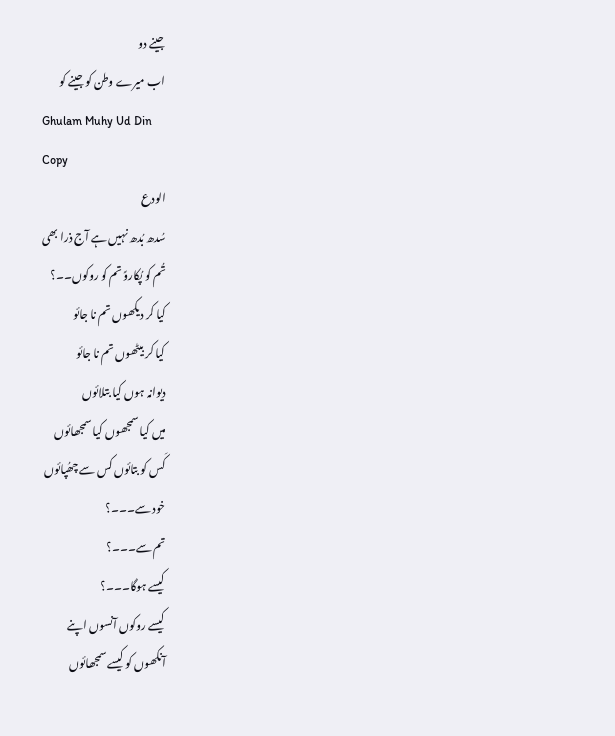جینے دو
اب میرے وطن کو جینے کو
Ghulam Muhy Ud Din
Copy
الودع
سُدھ بُدھ نہیں ہے آج ذرا بھی
تُم کو پُکاروً تم کو روکوں۔۔؟
کیا کر دیکھوں تم نا جائو
کیا کر بیٹھوں تم نا جائو
دیوانہ ہوں کیا بتلائوں
میں کیا سمجھوں کیا سمجھائوں
کَس کو بتائوں کس سے چھُپائوں
خود سے۔۔۔؟
تم سے۔۔۔؟
کیسے ہوگا۔۔۔؟
کیسے روکوں آنسوں اپنے
آنکھوں کو کیسے سمجھائوں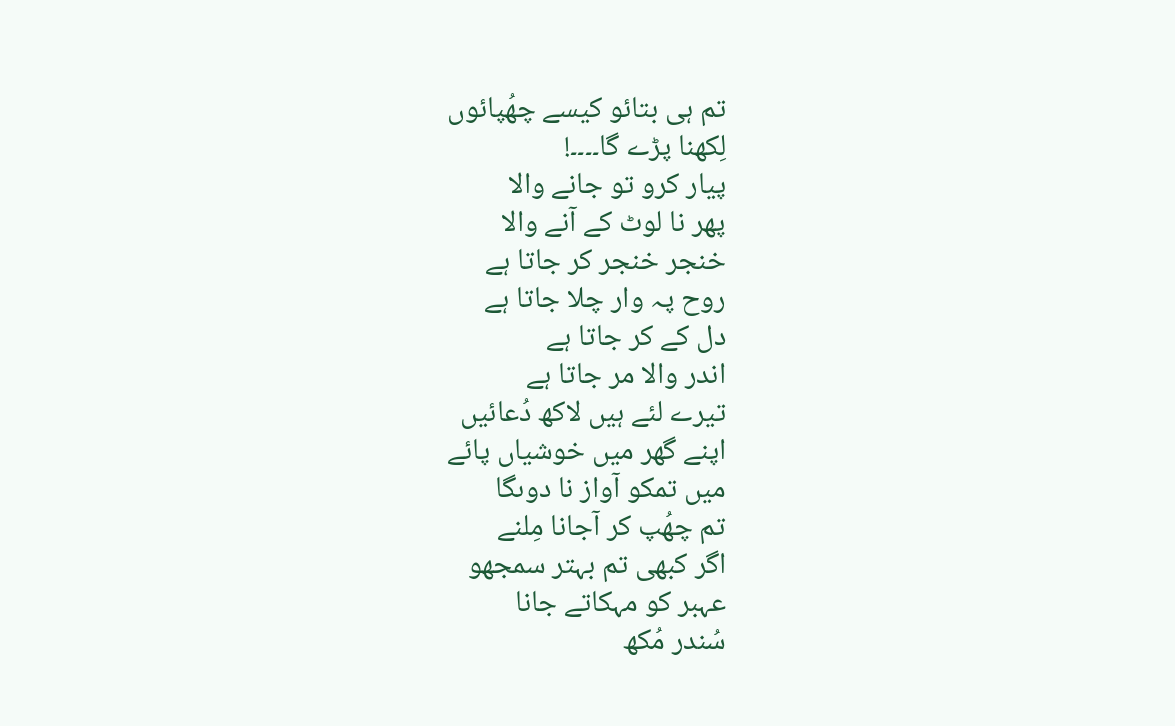تم ہی بتائو کیسے چھُپائوں
لِکھنا پڑے گا۔۔۔۔!
پیار کرو تو جانے والا
پھر نا لوٹ کے آنے والا
خنجر خنجر کر جاتا ہے
روح پہ وار چلا جاتا ہے
دل کے کر جاتا ہے
اندر والا مر جاتا ہے
تیرے لئے ہیں لاکھ دُعائیں
اپنے گھر میں خوشیاں پائے
میں تمکو آواز نا دوںگا
تم چھُپ کر آجانا مِلنے
اگر کبھی تم بہتر سمجھو
عہبر کو مہکاتے جانا
سُندر مُکھ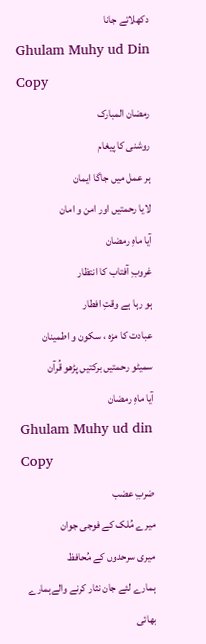دکھلاتے جانا
Ghulam Muhy ud Din
Copy
رمضان المبارک
روشنی کا پیغام
ہر عمل میں جاگا ایمان
لایا رحمتیں اور امن و امان
آیا ماہِ رمضان
غروبِ آفتاب کا انتظار
ہو رہا ہے وقتِ افطار
عبادت کا مزہ ، سکون و اطمینان
سمیٹو رحمتیں برکتیں پڑھو قُرآن
آیا ماہِ رمضان
Ghulam Muhy ud din
Copy
ضربِ عضب
میرے مُلک کے فوجی جوان
میری سرحدوں کے مُحافظ
ہمارے لئے جان نثار کرنے والےہمارے بھائی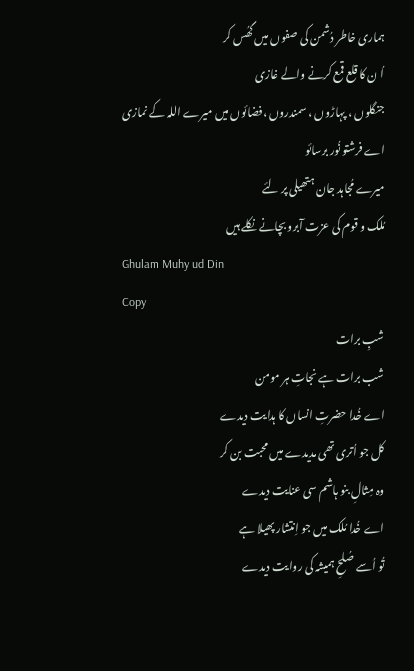ہماری خاطر دُشمن کی صفوں میں گھُس کر
اُ ن کا قلع قمع کرنے والے غازی
جنگلوں ، پہاڑوں ، سمندروں ،فضائوں میں میرے اللہ کے نمازی
اے فرشتو نُور برسائو
میرے مُجاہد جان ہتھیلی پر لئے
مُلک و قوم کی عزت آبرو بچانے نکلے ہیں
Ghulam Muhy ud Din
Copy
شبِ برات
شب برات ہے نجاتِ ہر مومن
اے خُدا حضرتِ انساں کا ہدایت دیدے
کل جو اُتری تھی مدیدے میں محبت بن کر
وہ مِثالِ بنو ہاشم سی عنایت دیدے
اے خُدا مُلک میں جو اِنتشار پھیلا ہے
تُو اُسے صُلحِ ہمیشہ کی روایت دیدے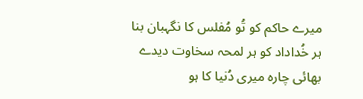میرے حاکم کو تُو مُفلس کا نگہبان بنا
ہر خُداداد کو ہر لمحہ سخاوت دیدے
بھائی چارہ میری دُنیا کا ہو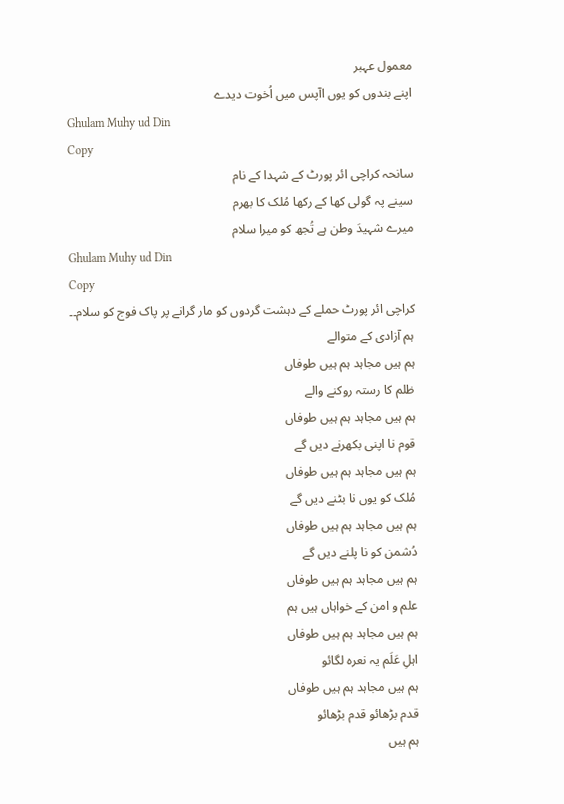معمول عہبر
اپنے بندوں کو یوں اآپس میں اُخوت دیدے
Ghulam Muhy ud Din
Copy
سانحہ کراچی ائر پورٹ کے شہدا کے نام
سینے پہ گولی کھا کے رکھا مُلک کا بھرم
میرے شہیدَ وطن ہے تُجھ کو میرا سلام
Ghulam Muhy ud Din
Copy
کراچی ائر پورٹ حملے کے دہشت گردوں کو مار گرانے پر پاک فوج کو سلام۔۔
ہم آزادی کے متوالے
ہم ہیں مجاہد ہم ہیں طوفاں
ظلم کا رستہ روکنے والے
ہم ہیں مجاہد ہم ہیں طوفاں
قوم نا اپنی بکھرنے دیں گے
ہم ہیں مجاہد ہم ہیں طوفاں
مُلک کو یوں نا بٹنے دیں گے
ہم ہیں مجاہد ہم ہیں طوفاں
دُشمن کو نا پلنے دیں گے
ہم ہیں مجاہد ہم ہیں طوفاں
علم و امن کے خواہاں ہیں ہم
ہم ہیں مجاہد ہم ہیں طوفاں
اہلِ عَلَم یہ نعرہ لگائو
ہم ہیں مجاہد ہم ہیں طوفاں
قدم بڑھائو قدم بڑھائو
ہم ہیں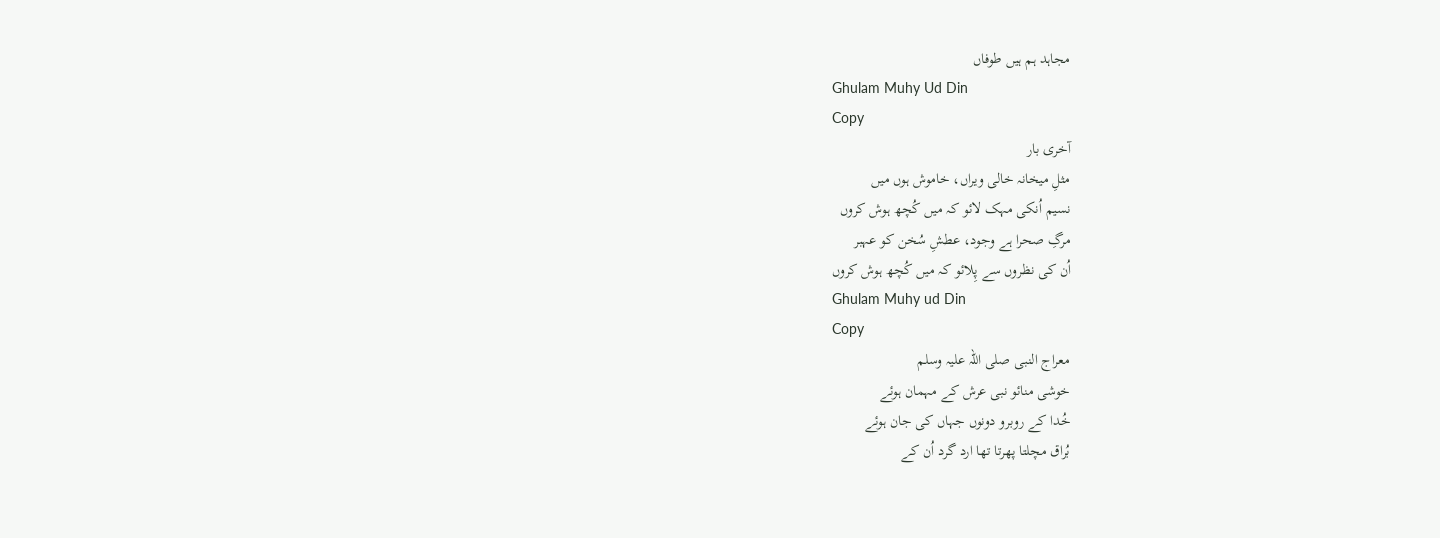مجاہد ہم ہیں طوفاں
Ghulam Muhy Ud Din
Copy
آخری بار
مثلِ میخانہ خالی ویراں، خاموش ہوں میں
نسیم اُنکی مہک لائو کہ میں کُچھ ہوش کروں
مرگِ صحرا ہے وجود، عطشِ سُخن کو عہبر
اُن کی نظروں سے پِلائو کہ میں کُچھ ہوش کروں
Ghulam Muhy ud Din
Copy
معراج النبی صلی اللہ علیہ وسلم
خوشی منائو نبی عرش کے مہمان ہوئے
خُدا کے روبرو دونوں جہاں کی جان ہوئے
بُراق مچلتا پھرتا تھا ارد گرد اُن کے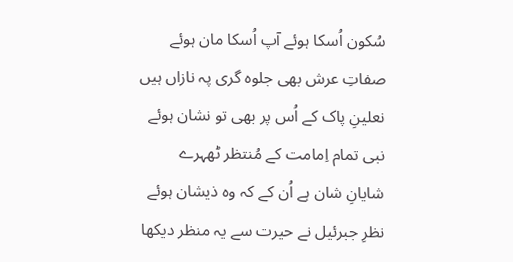سُکون اُسکا ہوئے آپ اُسکا مان ہوئے
صفاتِ عرش بھی جلوہ گری پہ نازاں ہیں
نعلینِ پاک کے اُس پر بھی تو نشان ہوئے
نبی تمام اِمامت کے مُنتظر ٹھہرے
شایانِ شان ہے اُن کے کہ وہ ذیشان ہوئے
نظرِ جبرئیل نے حیرت سے یہ منظر دیکھا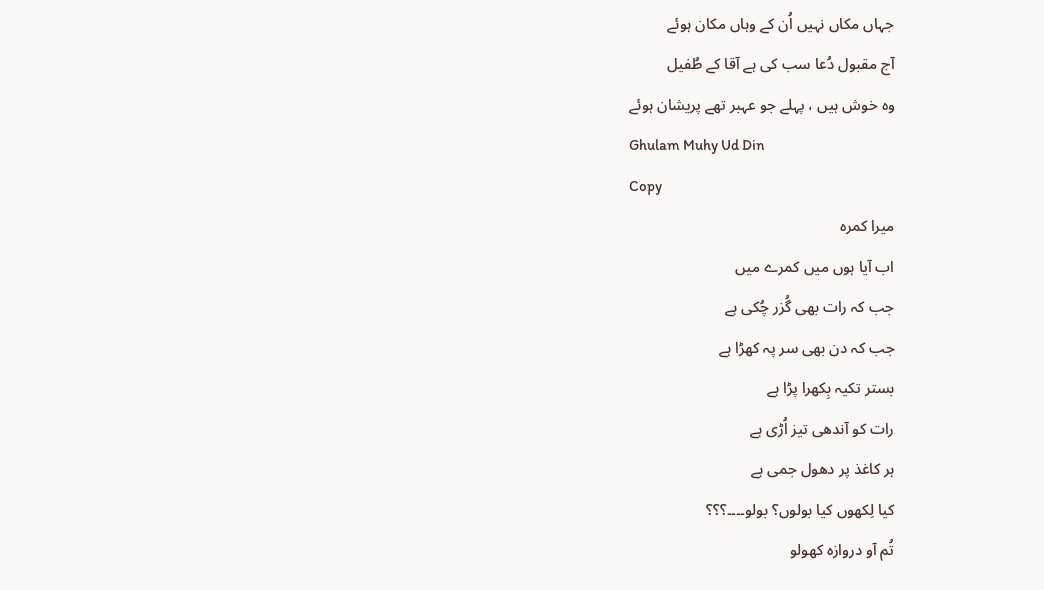جہاں مکاں نہیں اُن کے وہاں مکان ہوئے
آج مقبول دُعا سب کی ہے آقا کے طُفیل
وہ خوش ہیں ، پہلے جو عہبر تھے پریشان ہوئے
Ghulam Muhy Ud Din
Copy
میرا کمرہ
اب آیا ہوں میں کمرے میں
جب کہ رات بھی گُزر چُکی ہے
جب کہ دن بھی سر پہ کھڑا ہے
بستر تکیہ بِکھرا پڑا ہے
رات کو آندھی تیز اُڑی ہے
ہر کاغذ پر دھول جمی ہے
کیا لِکھوں کیا بولوں؟ بولو۔۔۔۔؟؟؟
تُم آو دروازہ کھولو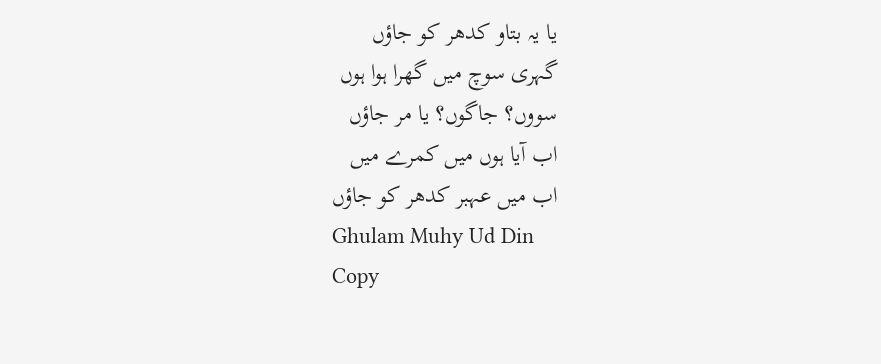یا یہ بتاو کدھر کو جاؤں
گہری سوچ میں گھرا ہوا ہوں
سووں؟ جاگوں؟ یا مر جاؤں
اب آیا ہوں میں کمرے میں
اب میں عہبر کدھر کو جاؤں
Ghulam Muhy Ud Din
Copy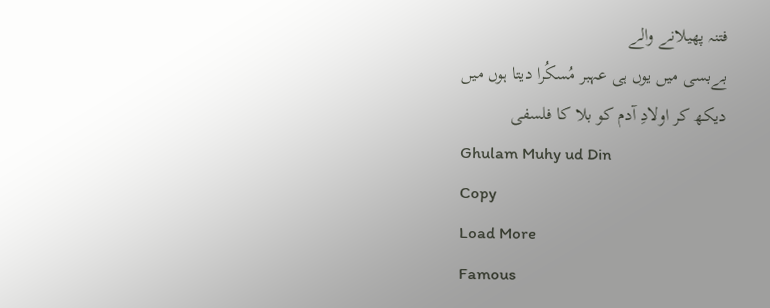فتنہ پھیلانے والے
بےبسی میں یوں ہی عہبر مُسکُرا دیتا ہوں میں
دیکھ کر اولادِ آدم کو بلا کا فلسفی
Ghulam Muhy ud Din
Copy
Load More
Famous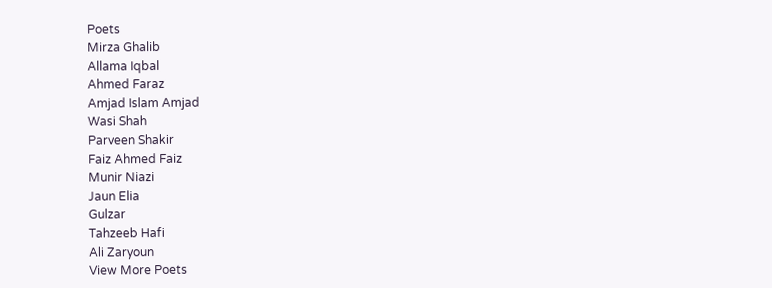Poets
Mirza Ghalib
Allama Iqbal
Ahmed Faraz
Amjad Islam Amjad
Wasi Shah
Parveen Shakir
Faiz Ahmed Faiz
Munir Niazi
Jaun Elia
Gulzar
Tahzeeb Hafi
Ali Zaryoun
View More Poets